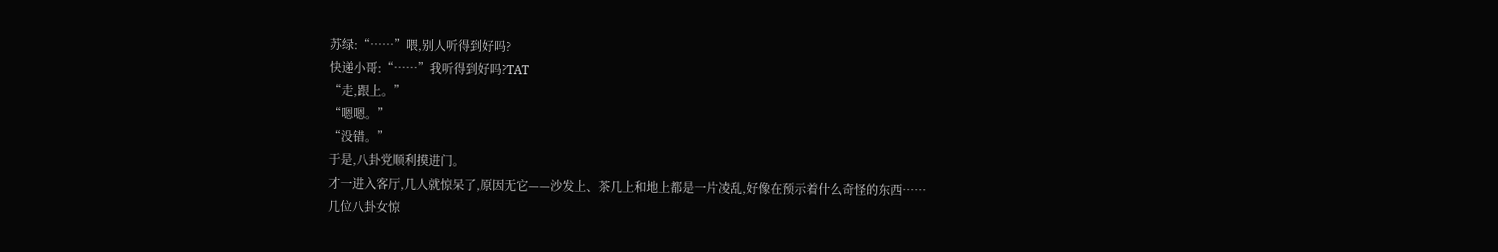苏绿:“……”喂,别人听得到好吗?
快递小哥:“……”我听得到好吗?TAT
“走,跟上。”
“嗯嗯。”
“没错。”
于是,八卦党顺利摸进门。
才一进入客厅,几人就惊呆了,原因无它——沙发上、茶几上和地上都是一片凌乱,好像在预示着什么奇怪的东西……
几位八卦女惊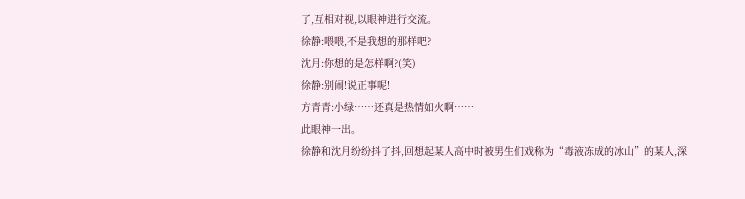了,互相对视,以眼神进行交流。
徐静:喂喂,不是我想的那样吧?
沈月:你想的是怎样啊?(笑)
徐静:别闹!说正事呢!
方青青:小绿……还真是热情如火啊……
此眼神一出。
徐静和沈月纷纷抖了抖,回想起某人高中时被男生们戏称为“毒液冻成的冰山”的某人,深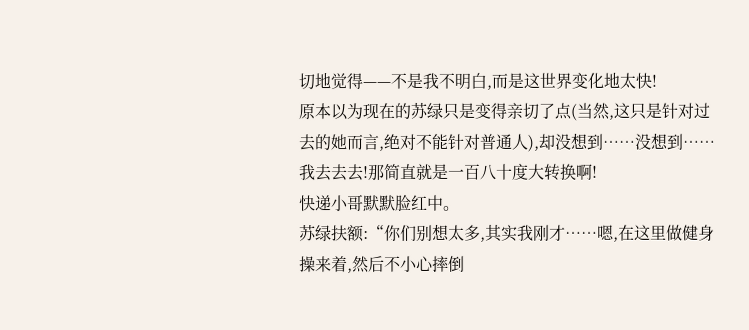切地觉得——不是我不明白,而是这世界变化地太快!
原本以为现在的苏绿只是变得亲切了点(当然,这只是针对过去的她而言,绝对不能针对普通人),却没想到……没想到……我去去去!那简直就是一百八十度大转换啊!
快递小哥默默脸红中。
苏绿扶额:“你们别想太多,其实我刚才……嗯,在这里做健身操来着,然后不小心摔倒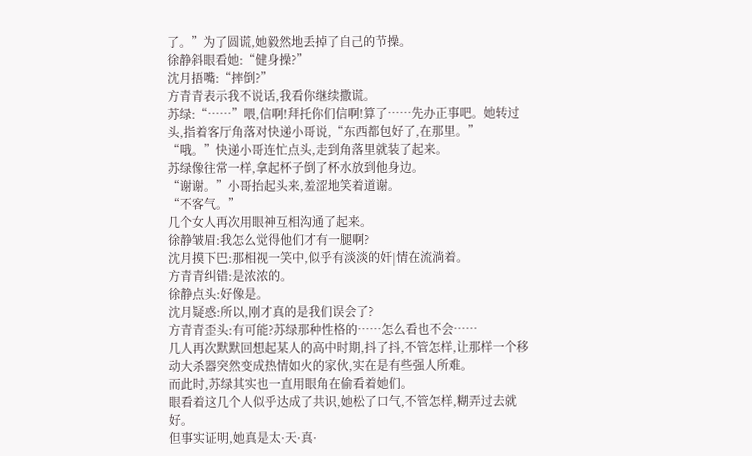了。”为了圆谎,她毅然地丢掉了自己的节操。
徐静斜眼看她:“健身操?”
沈月捂嘴:“摔倒?”
方青青表示我不说话,我看你继续撒谎。
苏绿:“……”喂,信啊!拜托你们信啊!算了……先办正事吧。她转过头,指着客厅角落对快递小哥说,“东西都包好了,在那里。”
“哦。”快递小哥连忙点头,走到角落里就装了起来。
苏绿像往常一样,拿起杯子倒了杯水放到他身边。
“谢谢。”小哥抬起头来,羞涩地笑着道谢。
“不客气。”
几个女人再次用眼神互相沟通了起来。
徐静皱眉:我怎么觉得他们才有一腿啊?
沈月摸下巴:那相视一笑中,似乎有淡淡的奸|情在流淌着。
方青青纠错:是浓浓的。
徐静点头:好像是。
沈月疑惑:所以,刚才真的是我们误会了?
方青青歪头:有可能?苏绿那种性格的……怎么看也不会……
几人再次默默回想起某人的高中时期,抖了抖,不管怎样,让那样一个移动大杀器突然变成热情如火的家伙,实在是有些强人所难。
而此时,苏绿其实也一直用眼角在偷看着她们。
眼看着这几个人似乎达成了共识,她松了口气,不管怎样,糊弄过去就好。
但事实证明,她真是太·天·真·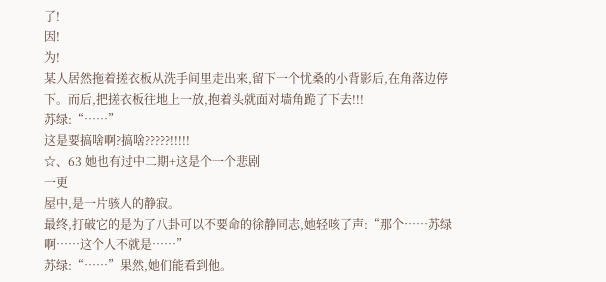了!
因!
为!
某人居然拖着搓衣板从洗手间里走出来,留下一个忧桑的小背影后,在角落边停下。而后,把搓衣板往地上一放,抱着头就面对墙角跪了下去!!!
苏绿:“……”
这是要搞啥啊?搞啥?????!!!!!
☆、63 她也有过中二期+这是个一个悲剧
一更
屋中,是一片骇人的静寂。
最终,打破它的是为了八卦可以不要命的徐静同志,她轻咳了声:“那个……苏绿啊……这个人不就是……”
苏绿:“……”果然,她们能看到他。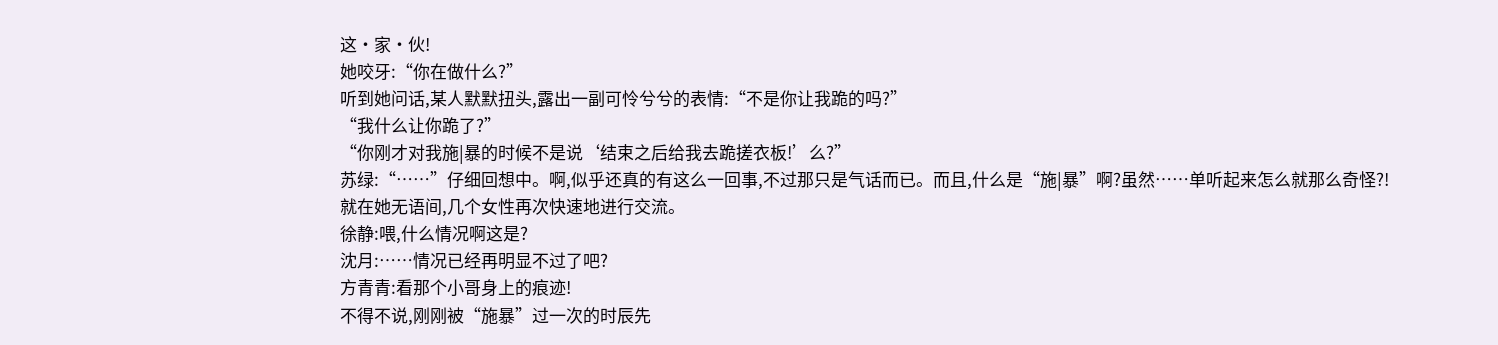这·家·伙!
她咬牙:“你在做什么?”
听到她问话,某人默默扭头,露出一副可怜兮兮的表情:“不是你让我跪的吗?”
“我什么让你跪了?”
“你刚才对我施|暴的时候不是说‘结束之后给我去跪搓衣板!’么?”
苏绿:“……”仔细回想中。啊,似乎还真的有这么一回事,不过那只是气话而已。而且,什么是“施|暴”啊?虽然……单听起来怎么就那么奇怪?!
就在她无语间,几个女性再次快速地进行交流。
徐静:喂,什么情况啊这是?
沈月:……情况已经再明显不过了吧?
方青青:看那个小哥身上的痕迹!
不得不说,刚刚被“施暴”过一次的时辰先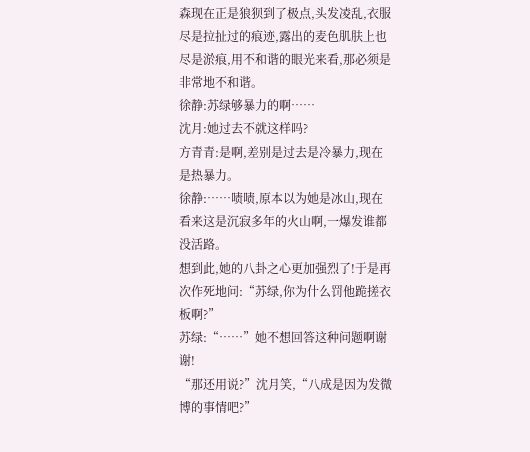森现在正是狼狈到了极点,头发凌乱,衣服尽是拉扯过的痕迹,露出的麦色肌肤上也尽是淤痕,用不和谐的眼光来看,那必须是非常地不和谐。
徐静:苏绿够暴力的啊……
沈月:她过去不就这样吗?
方青青:是啊,差别是过去是冷暴力,现在是热暴力。
徐静:……啧啧,原本以为她是冰山,现在看来这是沉寂多年的火山啊,一爆发谁都没活路。
想到此,她的八卦之心更加强烈了!于是再次作死地问:“苏绿,你为什么罚他跪搓衣板啊?”
苏绿:“……”她不想回答这种问题啊谢谢!
“那还用说?”沈月笑,“八成是因为发微博的事情吧?”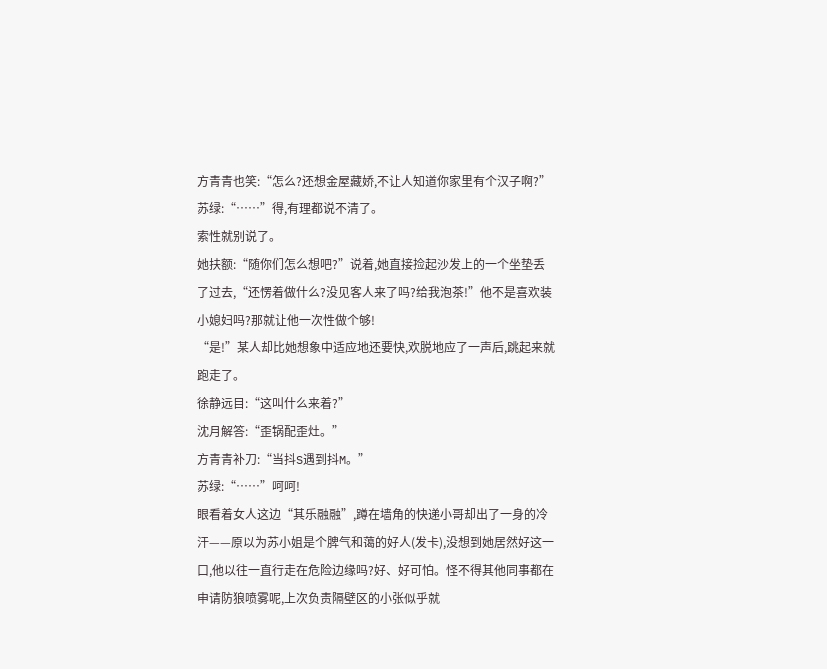方青青也笑:“怎么?还想金屋藏娇,不让人知道你家里有个汉子啊?”
苏绿:“……”得,有理都说不清了。
索性就别说了。
她扶额:“随你们怎么想吧?”说着,她直接捡起沙发上的一个坐垫丢了过去,“还愣着做什么?没见客人来了吗?给我泡茶!”他不是喜欢装小媳妇吗?那就让他一次性做个够!
“是!”某人却比她想象中适应地还要快,欢脱地应了一声后,跳起来就跑走了。
徐静远目:“这叫什么来着?”
沈月解答:“歪锅配歪灶。”
方青青补刀:“当抖S遇到抖M。”
苏绿:“……”呵呵!
眼看着女人这边“其乐融融”,蹲在墙角的快递小哥却出了一身的冷汗——原以为苏小姐是个脾气和蔼的好人(发卡),没想到她居然好这一口,他以往一直行走在危险边缘吗?好、好可怕。怪不得其他同事都在申请防狼喷雾呢,上次负责隔壁区的小张似乎就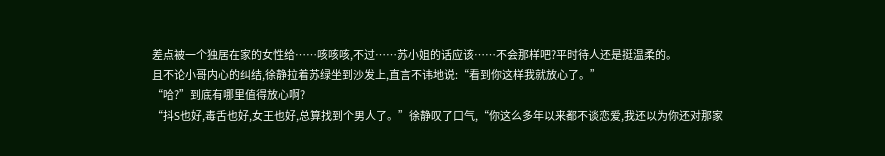差点被一个独居在家的女性给……咳咳咳,不过……苏小姐的话应该……不会那样吧?平时待人还是挺温柔的。
且不论小哥内心的纠结,徐静拉着苏绿坐到沙发上,直言不讳地说:“看到你这样我就放心了。”
“哈?”到底有哪里值得放心啊?
“抖S也好,毒舌也好,女王也好,总算找到个男人了。”徐静叹了口气,“你这么多年以来都不谈恋爱,我还以为你还对那家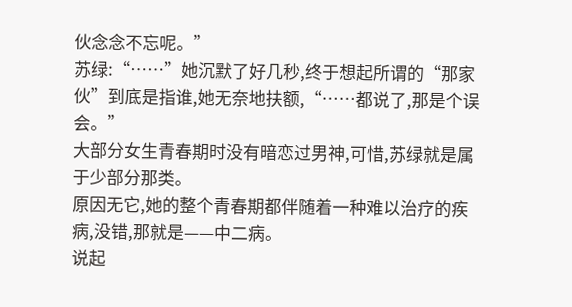伙念念不忘呢。”
苏绿:“……”她沉默了好几秒,终于想起所谓的“那家伙”到底是指谁,她无奈地扶额,“……都说了,那是个误会。”
大部分女生青春期时没有暗恋过男神,可惜,苏绿就是属于少部分那类。
原因无它,她的整个青春期都伴随着一种难以治疗的疾病,没错,那就是——中二病。
说起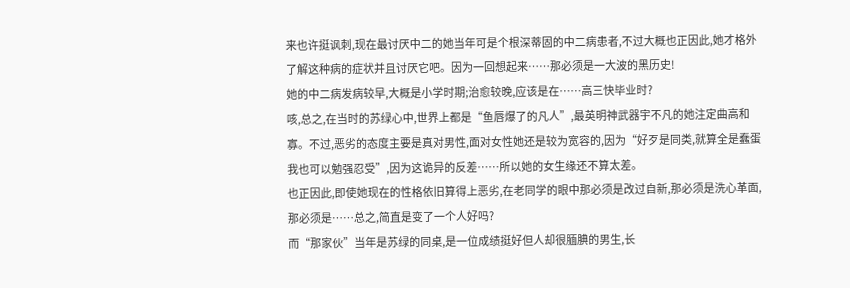来也许挺讽刺,现在最讨厌中二的她当年可是个根深蒂固的中二病患者,不过大概也正因此,她才格外了解这种病的症状并且讨厌它吧。因为一回想起来……那必须是一大波的黑历史!
她的中二病发病较早,大概是小学时期;治愈较晚,应该是在……高三快毕业时?
咳,总之,在当时的苏绿心中,世界上都是“鱼唇爆了的凡人”,最英明神武器宇不凡的她注定曲高和寡。不过,恶劣的态度主要是真对男性,面对女性她还是较为宽容的,因为“好歹是同类,就算全是蠢蛋我也可以勉强忍受”,因为这诡异的反差……所以她的女生缘还不算太差。
也正因此,即使她现在的性格依旧算得上恶劣,在老同学的眼中那必须是改过自新,那必须是洗心革面,那必须是……总之,简直是变了一个人好吗?
而“那家伙”当年是苏绿的同桌,是一位成绩挺好但人却很腼腆的男生,长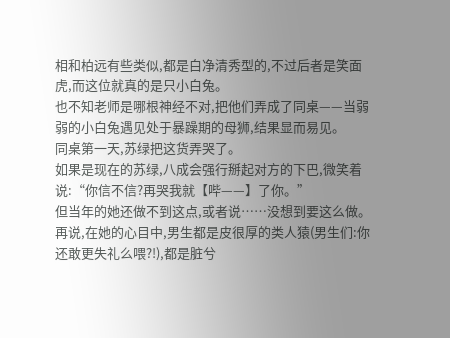相和柏远有些类似,都是白净清秀型的,不过后者是笑面虎,而这位就真的是只小白兔。
也不知老师是哪根神经不对,把他们弄成了同桌——当弱弱的小白兔遇见处于暴躁期的母狮,结果显而易见。
同桌第一天,苏绿把这货弄哭了。
如果是现在的苏绿,八成会强行掰起对方的下巴,微笑着说:“你信不信?再哭我就【哔——】了你。”
但当年的她还做不到这点,或者说……没想到要这么做。再说,在她的心目中,男生都是皮很厚的类人猿(男生们:你还敢更失礼么喂?!),都是脏兮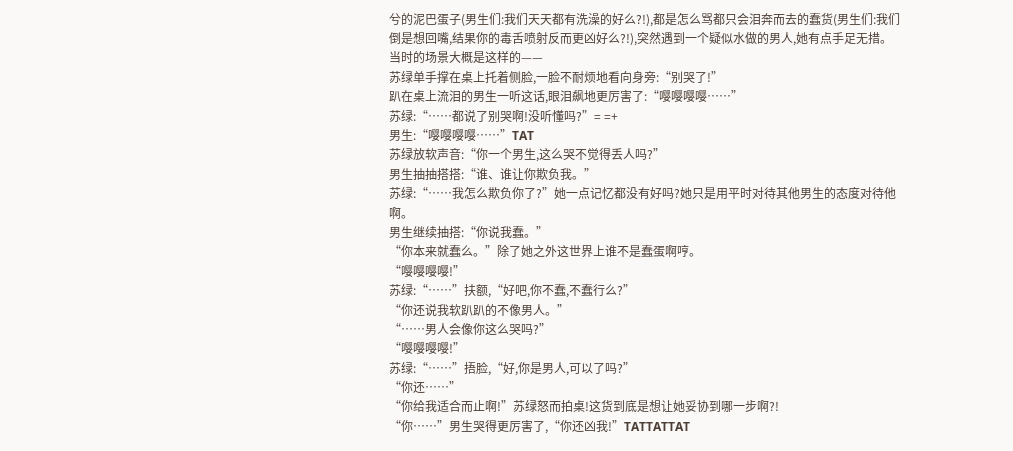兮的泥巴蛋子(男生们:我们天天都有洗澡的好么?!),都是怎么骂都只会泪奔而去的蠢货(男生们:我们倒是想回嘴,结果你的毒舌喷射反而更凶好么?!),突然遇到一个疑似水做的男人,她有点手足无措。
当时的场景大概是这样的——
苏绿单手撑在桌上托着侧脸,一脸不耐烦地看向身旁:“别哭了!”
趴在桌上流泪的男生一听这话,眼泪飙地更厉害了:“嘤嘤嘤嘤……”
苏绿:“……都说了别哭啊!没听懂吗?”= =+
男生:“嘤嘤嘤嘤……”TAT
苏绿放软声音:“你一个男生,这么哭不觉得丢人吗?”
男生抽抽搭搭:“谁、谁让你欺负我。”
苏绿:“……我怎么欺负你了?”她一点记忆都没有好吗?她只是用平时对待其他男生的态度对待他啊。
男生继续抽搭:“你说我蠢。”
“你本来就蠢么。”除了她之外这世界上谁不是蠢蛋啊哼。
“嘤嘤嘤嘤!”
苏绿:“……”扶额,“好吧,你不蠢,不蠢行么?”
“你还说我软趴趴的不像男人。”
“……男人会像你这么哭吗?”
“嘤嘤嘤嘤!”
苏绿:“……”捂脸,“好,你是男人,可以了吗?”
“你还……”
“你给我适合而止啊!”苏绿怒而拍桌!这货到底是想让她妥协到哪一步啊?!
“你……”男生哭得更厉害了,“你还凶我!”TATTATTAT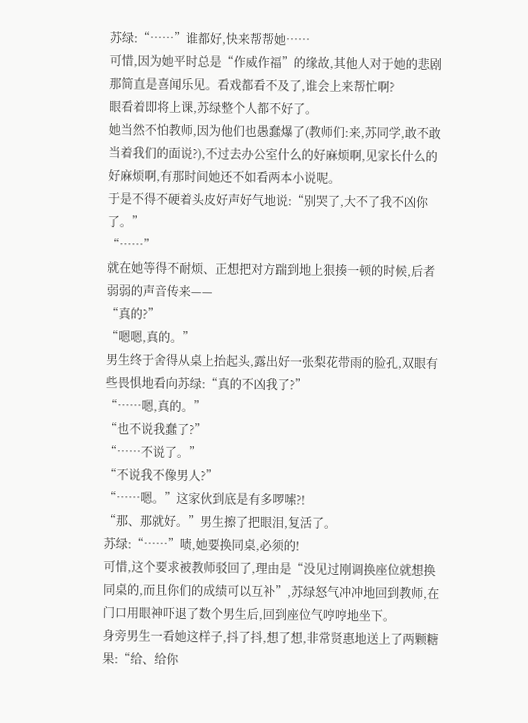苏绿:“……”谁都好,快来帮帮她……
可惜,因为她平时总是“作威作福”的缘故,其他人对于她的悲剧那简直是喜闻乐见。看戏都看不及了,谁会上来帮忙啊?
眼看着即将上课,苏绿整个人都不好了。
她当然不怕教师,因为他们也愚蠢爆了(教师们:来,苏同学,敢不敢当着我们的面说?),不过去办公室什么的好麻烦啊,见家长什么的好麻烦啊,有那时间她还不如看两本小说呢。
于是不得不硬着头皮好声好气地说:“别哭了,大不了我不凶你了。”
“……”
就在她等得不耐烦、正想把对方踹到地上狠揍一顿的时候,后者弱弱的声音传来——
“真的?”
“嗯嗯,真的。”
男生终于舍得从桌上抬起头,露出好一张梨花带雨的脸孔,双眼有些畏惧地看向苏绿:“真的不凶我了?”
“……嗯,真的。”
“也不说我蠢了?”
“……不说了。”
“不说我不像男人?”
“……嗯。”这家伙到底是有多啰嗦?!
“那、那就好。”男生擦了把眼泪,复活了。
苏绿:“……”啧,她要换同桌,必须的!
可惜,这个要求被教师驳回了,理由是“没见过刚调换座位就想换同桌的,而且你们的成绩可以互补”,苏绿怒气冲冲地回到教师,在门口用眼神吓退了数个男生后,回到座位气哼哼地坐下。
身旁男生一看她这样子,抖了抖,想了想,非常贤惠地送上了两颗糖果:“给、给你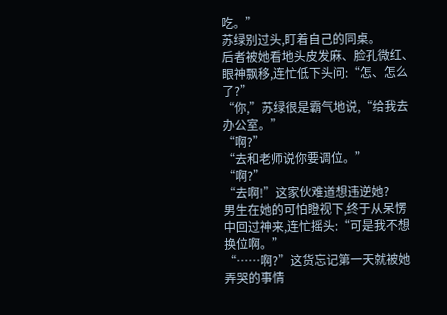吃。”
苏绿别过头,盯着自己的同桌。
后者被她看地头皮发麻、脸孔微红、眼神飘移,连忙低下头问:“怎、怎么了?”
“你,”苏绿很是霸气地说,“给我去办公室。”
“啊?”
“去和老师说你要调位。”
“啊?”
“去啊!”这家伙难道想违逆她?
男生在她的可怕瞪视下,终于从呆愣中回过神来,连忙摇头:“可是我不想换位啊。”
“……啊?”这货忘记第一天就被她弄哭的事情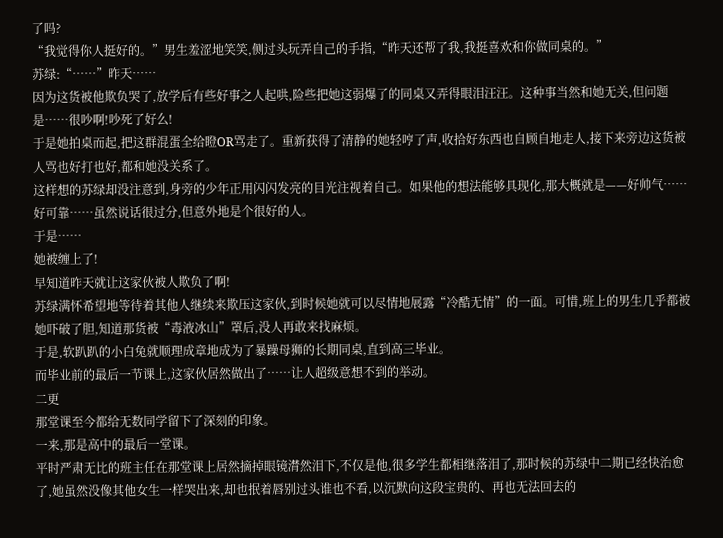了吗?
“我觉得你人挺好的。”男生羞涩地笑笑,侧过头玩弄自己的手指,“昨天还帮了我,我挺喜欢和你做同桌的。”
苏绿:“……”昨天……
因为这货被他欺负哭了,放学后有些好事之人起哄,险些把她这弱爆了的同桌又弄得眼泪汪汪。这种事当然和她无关,但问题是……很吵啊!吵死了好么!
于是她拍桌而起,把这群混蛋全给瞪OR骂走了。重新获得了清静的她轻哼了声,收拾好东西也自顾自地走人,接下来旁边这货被人骂也好打也好,都和她没关系了。
这样想的苏绿却没注意到,身旁的少年正用闪闪发亮的目光注视着自己。如果他的想法能够具现化,那大概就是——好帅气……好可靠……虽然说话很过分,但意外地是个很好的人。
于是……
她被缠上了!
早知道昨天就让这家伙被人欺负了啊!
苏绿满怀希望地等待着其他人继续来欺压这家伙,到时候她就可以尽情地展露“冷酷无情”的一面。可惜,班上的男生几乎都被她吓破了胆,知道那货被“毒液冰山”罩后,没人再敢来找麻烦。
于是,软趴趴的小白兔就顺理成章地成为了暴躁母狮的长期同桌,直到高三毕业。
而毕业前的最后一节课上,这家伙居然做出了……让人超级意想不到的举动。
二更
那堂课至今都给无数同学留下了深刻的印象。
一来,那是高中的最后一堂课。
平时严肃无比的班主任在那堂课上居然摘掉眼镜潸然泪下,不仅是他,很多学生都相继落泪了,那时候的苏绿中二期已经快治愈了,她虽然没像其他女生一样哭出来,却也抿着唇别过头谁也不看,以沉默向这段宝贵的、再也无法回去的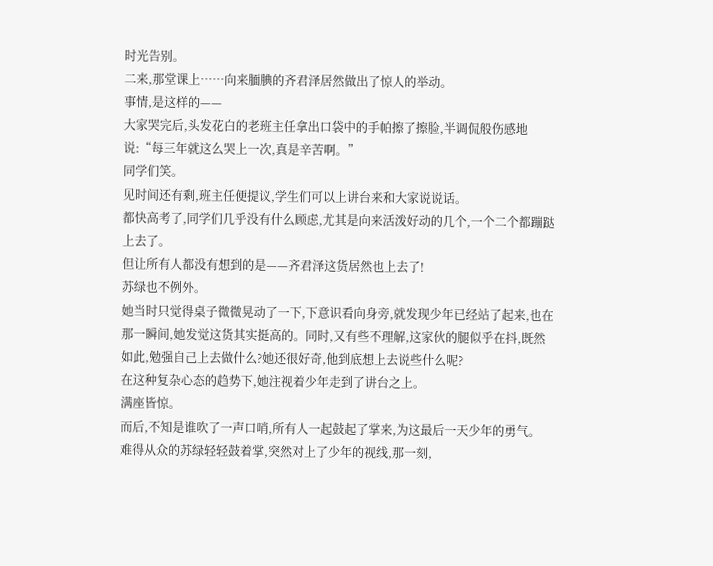时光告别。
二来,那堂课上……向来腼腆的齐君泽居然做出了惊人的举动。
事情,是这样的——
大家哭完后,头发花白的老班主任拿出口袋中的手帕擦了擦脸,半调侃般伤感地说:“每三年就这么哭上一次,真是辛苦啊。”
同学们笑。
见时间还有剩,班主任便提议,学生们可以上讲台来和大家说说话。
都快高考了,同学们几乎没有什么顾虑,尤其是向来活泼好动的几个,一个二个都蹦跶上去了。
但让所有人都没有想到的是——齐君泽这货居然也上去了!
苏绿也不例外。
她当时只觉得桌子微微晃动了一下,下意识看向身旁,就发现少年已经站了起来,也在那一瞬间,她发觉这货其实挺高的。同时,又有些不理解,这家伙的腿似乎在抖,既然如此,勉强自己上去做什么?她还很好奇,他到底想上去说些什么呢?
在这种复杂心态的趋势下,她注视着少年走到了讲台之上。
满座皆惊。
而后,不知是谁吹了一声口哨,所有人一起鼓起了掌来,为这最后一天少年的勇气。
难得从众的苏绿轻轻鼓着掌,突然对上了少年的视线,那一刻,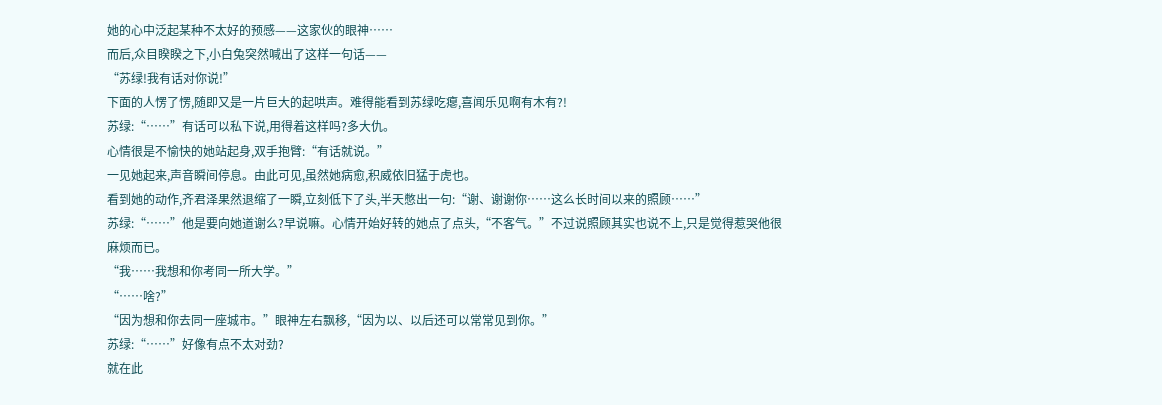她的心中泛起某种不太好的预感——这家伙的眼神……
而后,众目睽睽之下,小白兔突然喊出了这样一句话——
“苏绿!我有话对你说!”
下面的人愣了愣,随即又是一片巨大的起哄声。难得能看到苏绿吃瘪,喜闻乐见啊有木有?!
苏绿:“……”有话可以私下说,用得着这样吗?多大仇。
心情很是不愉快的她站起身,双手抱臂:“有话就说。”
一见她起来,声音瞬间停息。由此可见,虽然她病愈,积威依旧猛于虎也。
看到她的动作,齐君泽果然退缩了一瞬,立刻低下了头,半天憋出一句:“谢、谢谢你……这么长时间以来的照顾……”
苏绿:“……”他是要向她道谢么?早说嘛。心情开始好转的她点了点头,“不客气。”不过说照顾其实也说不上,只是觉得惹哭他很麻烦而已。
“我……我想和你考同一所大学。”
“……啥?”
“因为想和你去同一座城市。”眼神左右飘移,“因为以、以后还可以常常见到你。”
苏绿:“……”好像有点不太对劲?
就在此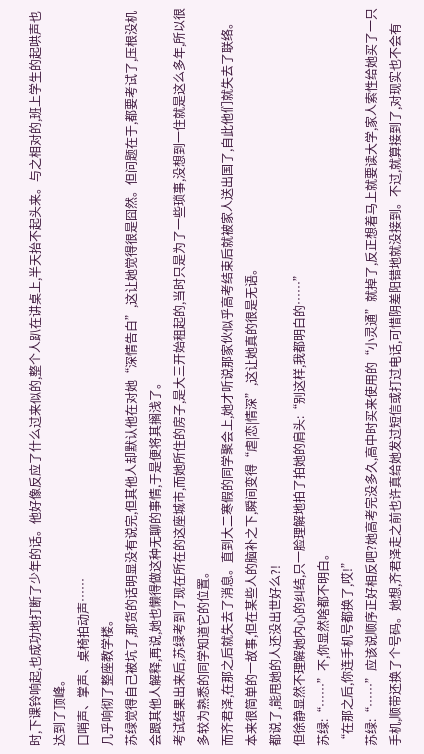时,下课铃响起,也成功地打断了少年的话。他好像反应了什么过来似的,整个人趴在讲桌上,半天抬不起头来。与之相对的,班上学生的起哄声也达到了顶峰。
口哨声、掌声、桌椅拍动声……
几乎响彻了整座教学楼。
苏绿觉得自己被坑了,那货的话明显没有说完,但其他人却默认他在对她“深情告白”,这让她觉得很是囧然。但问题在于,都要考试了,压根没机会跟其他人解释,再说,她也懒得做这种无聊的事情,于是便将其搁浅了。
考试结果出来后,苏绿考到了现在所在的这座城市,而她所住的房子,是大三开始租起的,当时只是为了一些琐事,没想到一住就是这么多年,所以很多较为熟悉的同学知道它的位置。
而齐君泽,在那之后就失去了消息。直到大二寒假的同学聚会上,她才听说那家伙似乎高考结束后就被家人送出国了,自此他们就失去了联络。
本来很简单的一故事,但在某些人的脑补之下,瞬间变得“虐|恋|情深”,这让她真的很是无语。
都说了,能甩她的人还没出世好么?!
但徐静显然不理解她内心的纠结,只一脸理解地拍了拍她的肩头:“别这样,我都明白的……”
苏绿:“……”不,你显然啥都不明白。
“在那之后,你连手机号都换了,哎!”
苏绿:“……”应该说顺序正好相反吧?她高考完没多久,高中时买来使用的“小灵通”就掉了,反正想着马上就要读大学,家人索性给她买了一只手机,顺带还换了个号码。她想,齐君泽走之前也许真给她发过短信或打过电话,可惜阴差阳错地就没接到。不过,就算接到了,对现实也不会有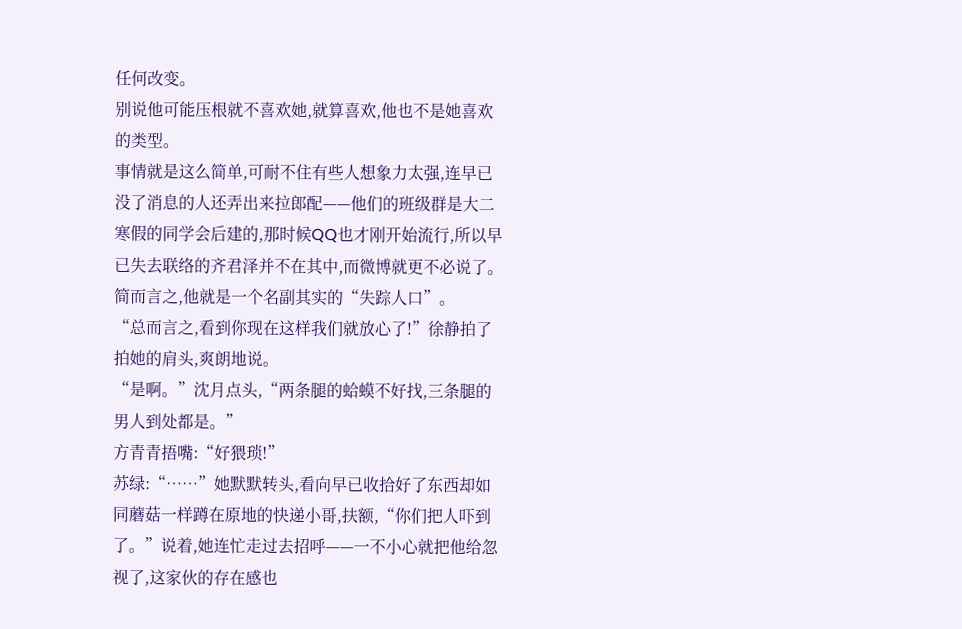任何改变。
别说他可能压根就不喜欢她,就算喜欢,他也不是她喜欢的类型。
事情就是这么简单,可耐不住有些人想象力太强,连早已没了消息的人还弄出来拉郎配——他们的班级群是大二寒假的同学会后建的,那时候QQ也才刚开始流行,所以早已失去联络的齐君泽并不在其中,而微博就更不必说了。简而言之,他就是一个名副其实的“失踪人口”。
“总而言之,看到你现在这样我们就放心了!”徐静拍了拍她的肩头,爽朗地说。
“是啊。”沈月点头,“两条腿的蛤蟆不好找,三条腿的男人到处都是。”
方青青捂嘴:“好猥琐!”
苏绿:“……”她默默转头,看向早已收拾好了东西却如同蘑菇一样蹲在原地的快递小哥,扶额,“你们把人吓到了。”说着,她连忙走过去招呼——一不小心就把他给忽视了,这家伙的存在感也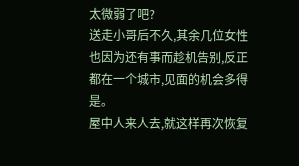太微弱了吧?
送走小哥后不久,其余几位女性也因为还有事而趁机告别,反正都在一个城市,见面的机会多得是。
屋中人来人去,就这样再次恢复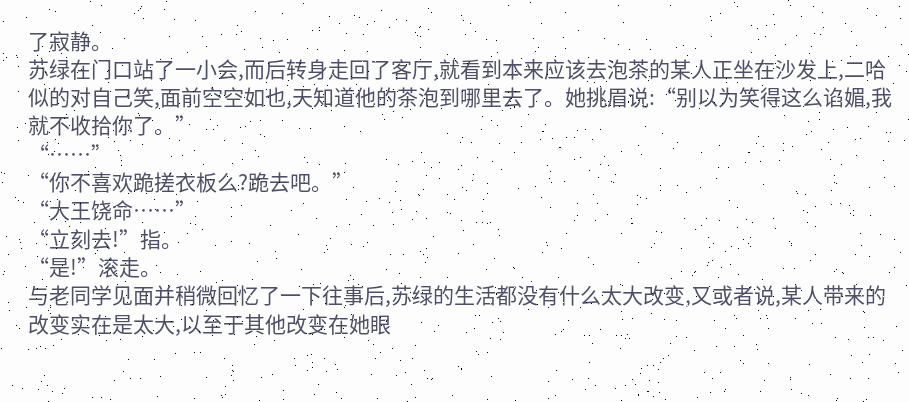了寂静。
苏绿在门口站了一小会,而后转身走回了客厅,就看到本来应该去泡茶的某人正坐在沙发上,二哈似的对自己笑,面前空空如也,天知道他的茶泡到哪里去了。她挑眉说:“别以为笑得这么谄媚,我就不收拾你了。”
“……”
“你不喜欢跪搓衣板么?跪去吧。”
“大王饶命……”
“立刻去!”指。
“是!”滚走。
与老同学见面并稍微回忆了一下往事后,苏绿的生活都没有什么太大改变,又或者说,某人带来的改变实在是太大,以至于其他改变在她眼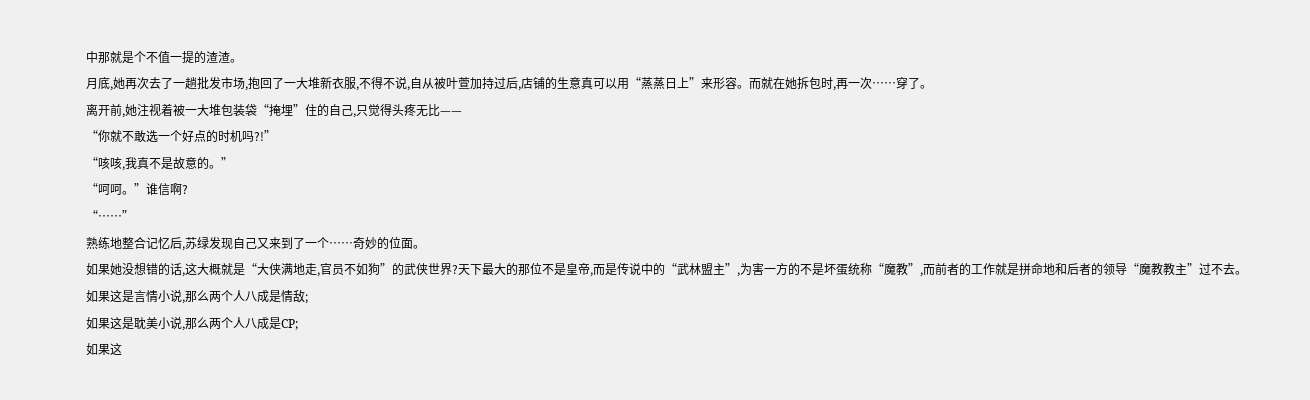中那就是个不值一提的渣渣。
月底,她再次去了一趟批发市场,抱回了一大堆新衣服,不得不说,自从被叶萱加持过后,店铺的生意真可以用“蒸蒸日上”来形容。而就在她拆包时,再一次……穿了。
离开前,她注视着被一大堆包装袋“掩埋”住的自己,只觉得头疼无比——
“你就不敢选一个好点的时机吗?!”
“咳咳,我真不是故意的。”
“呵呵。”谁信啊?
“……”
熟练地整合记忆后,苏绿发现自己又来到了一个……奇妙的位面。
如果她没想错的话,这大概就是“大侠满地走,官员不如狗”的武侠世界?天下最大的那位不是皇帝,而是传说中的“武林盟主”,为害一方的不是坏蛋统称“魔教”,而前者的工作就是拼命地和后者的领导“魔教教主”过不去。
如果这是言情小说,那么两个人八成是情敌;
如果这是耽美小说,那么两个人八成是CP;
如果这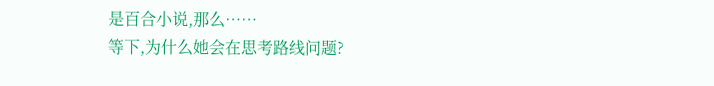是百合小说,那么……
等下,为什么她会在思考路线问题?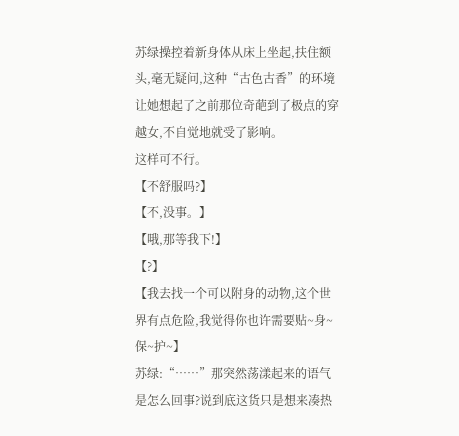苏绿操控着新身体从床上坐起,扶住额头,毫无疑问,这种“古色古香”的环境让她想起了之前那位奇葩到了极点的穿越女,不自觉地就受了影响。
这样可不行。
【不舒服吗?】
【不,没事。】
【哦,那等我下!】
【?】
【我去找一个可以附身的动物,这个世界有点危险,我觉得你也许需要贴~身~保~护~】
苏绿:“……”那突然荡漾起来的语气是怎么回事?说到底这货只是想来凑热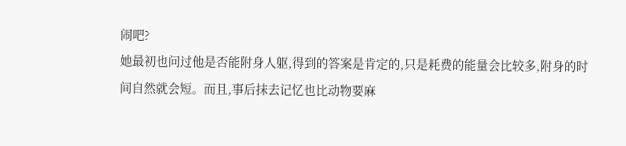闹吧?
她最初也问过他是否能附身人躯,得到的答案是肯定的,只是耗费的能量会比较多,附身的时间自然就会短。而且,事后抹去记忆也比动物要麻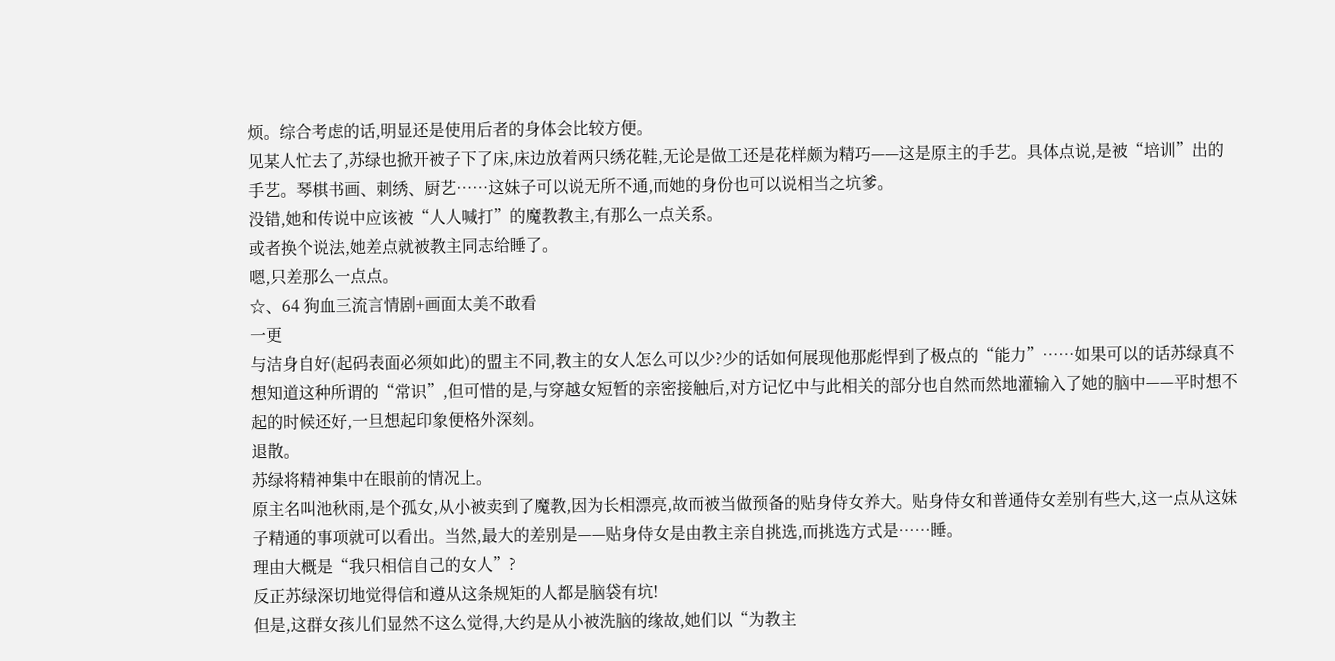烦。综合考虑的话,明显还是使用后者的身体会比较方便。
见某人忙去了,苏绿也掀开被子下了床,床边放着两只绣花鞋,无论是做工还是花样颇为精巧——这是原主的手艺。具体点说,是被“培训”出的手艺。琴棋书画、刺绣、厨艺……这妹子可以说无所不通,而她的身份也可以说相当之坑爹。
没错,她和传说中应该被“人人喊打”的魔教教主,有那么一点关系。
或者换个说法,她差点就被教主同志给睡了。
嗯,只差那么一点点。
☆、64 狗血三流言情剧+画面太美不敢看
一更
与洁身自好(起码表面必须如此)的盟主不同,教主的女人怎么可以少?少的话如何展现他那彪悍到了极点的“能力”……如果可以的话苏绿真不想知道这种所谓的“常识”,但可惜的是,与穿越女短暂的亲密接触后,对方记忆中与此相关的部分也自然而然地灌输入了她的脑中——平时想不起的时候还好,一旦想起印象便格外深刻。
退散。
苏绿将精神集中在眼前的情况上。
原主名叫池秋雨,是个孤女,从小被卖到了魔教,因为长相漂亮,故而被当做预备的贴身侍女养大。贴身侍女和普通侍女差别有些大,这一点从这妹子精通的事项就可以看出。当然,最大的差别是——贴身侍女是由教主亲自挑选,而挑选方式是……睡。
理由大概是“我只相信自己的女人”?
反正苏绿深切地觉得信和遵从这条规矩的人都是脑袋有坑!
但是,这群女孩儿们显然不这么觉得,大约是从小被洗脑的缘故,她们以“为教主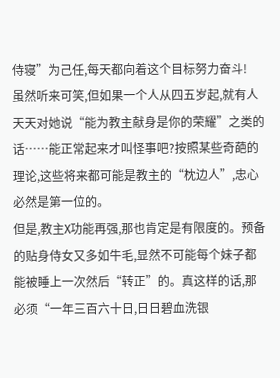侍寝”为己任,每天都向着这个目标努力奋斗!
虽然听来可笑,但如果一个人从四五岁起,就有人天天对她说“能为教主献身是你的荣耀”之类的话……能正常起来才叫怪事吧?按照某些奇葩的理论,这些将来都可能是教主的“枕边人”,忠心必然是第一位的。
但是,教主X功能再强,那也肯定是有限度的。预备的贴身侍女又多如牛毛,显然不可能每个妹子都能被睡上一次然后“转正”的。真这样的话,那必须“一年三百六十日,日日碧血洗银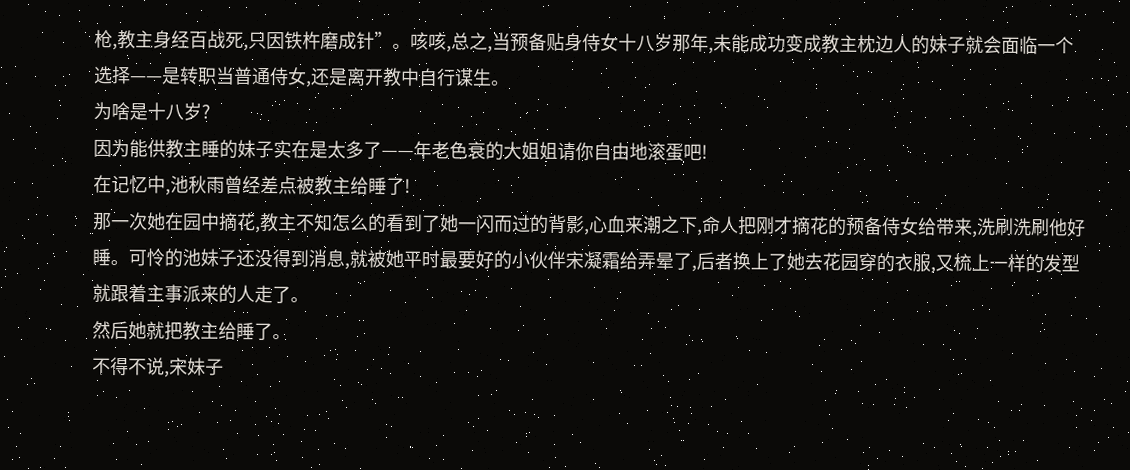枪,教主身经百战死,只因铁杵磨成针”。咳咳,总之,当预备贴身侍女十八岁那年,未能成功变成教主枕边人的妹子就会面临一个选择——是转职当普通侍女,还是离开教中自行谋生。
为啥是十八岁?
因为能供教主睡的妹子实在是太多了——年老色衰的大姐姐请你自由地滚蛋吧!
在记忆中,池秋雨曾经差点被教主给睡了!
那一次她在园中摘花,教主不知怎么的看到了她一闪而过的背影,心血来潮之下,命人把刚才摘花的预备侍女给带来,洗刷洗刷他好睡。可怜的池妹子还没得到消息,就被她平时最要好的小伙伴宋凝霜给弄晕了,后者换上了她去花园穿的衣服,又梳上一样的发型就跟着主事派来的人走了。
然后她就把教主给睡了。
不得不说,宋妹子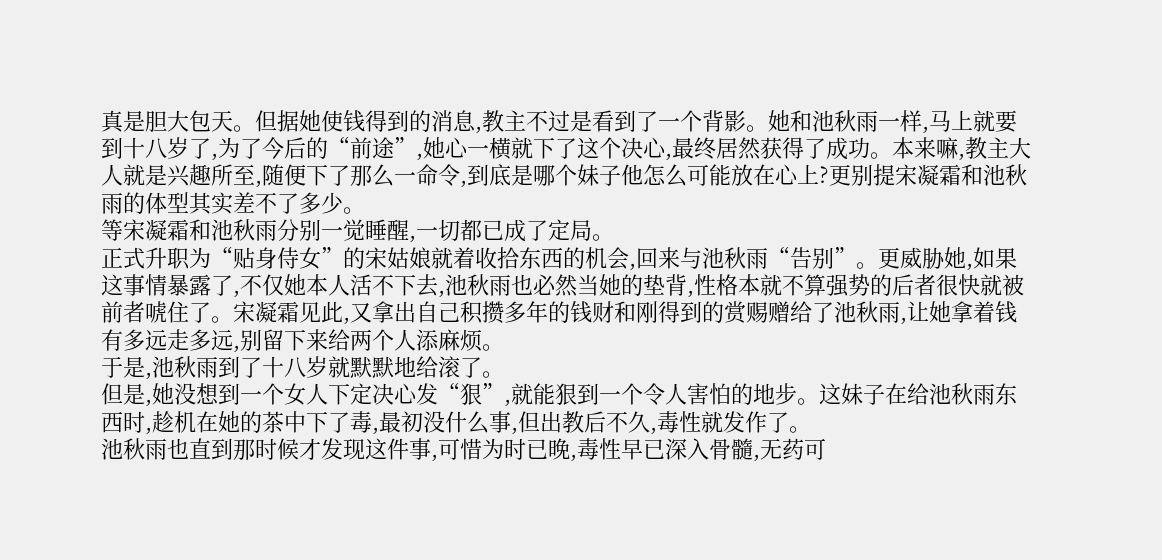真是胆大包天。但据她使钱得到的消息,教主不过是看到了一个背影。她和池秋雨一样,马上就要到十八岁了,为了今后的“前途”,她心一横就下了这个决心,最终居然获得了成功。本来嘛,教主大人就是兴趣所至,随便下了那么一命令,到底是哪个妹子他怎么可能放在心上?更别提宋凝霜和池秋雨的体型其实差不了多少。
等宋凝霜和池秋雨分别一觉睡醒,一切都已成了定局。
正式升职为“贴身侍女”的宋姑娘就着收拾东西的机会,回来与池秋雨“告别”。更威胁她,如果这事情暴露了,不仅她本人活不下去,池秋雨也必然当她的垫背,性格本就不算强势的后者很快就被前者唬住了。宋凝霜见此,又拿出自己积攒多年的钱财和刚得到的赏赐赠给了池秋雨,让她拿着钱有多远走多远,别留下来给两个人添麻烦。
于是,池秋雨到了十八岁就默默地给滚了。
但是,她没想到一个女人下定决心发“狠”,就能狠到一个令人害怕的地步。这妹子在给池秋雨东西时,趁机在她的茶中下了毒,最初没什么事,但出教后不久,毒性就发作了。
池秋雨也直到那时候才发现这件事,可惜为时已晚,毒性早已深入骨髓,无药可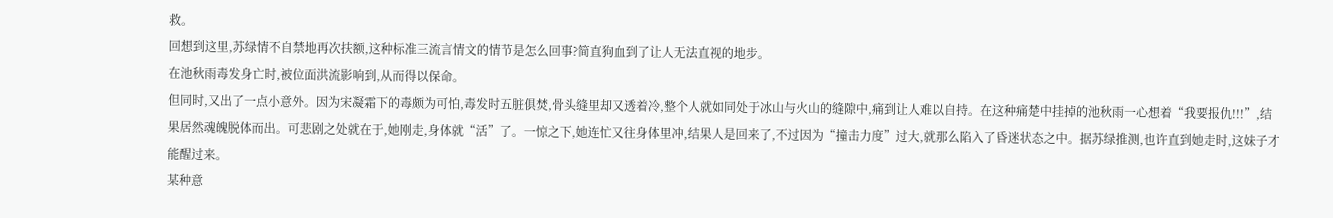救。
回想到这里,苏绿情不自禁地再次扶额,这种标准三流言情文的情节是怎么回事?简直狗血到了让人无法直视的地步。
在池秋雨毒发身亡时,被位面洪流影响到,从而得以保命。
但同时,又出了一点小意外。因为宋凝霜下的毒颇为可怕,毒发时五脏俱焚,骨头缝里却又透着冷,整个人就如同处于冰山与火山的缝隙中,痛到让人难以自持。在这种痛楚中挂掉的池秋雨一心想着“我要报仇!!!”,结果居然魂魄脱体而出。可悲剧之处就在于,她刚走,身体就“活”了。一惊之下,她连忙又往身体里冲,结果人是回来了,不过因为“撞击力度”过大,就那么陷入了昏迷状态之中。据苏绿推测,也许直到她走时,这妹子才能醒过来。
某种意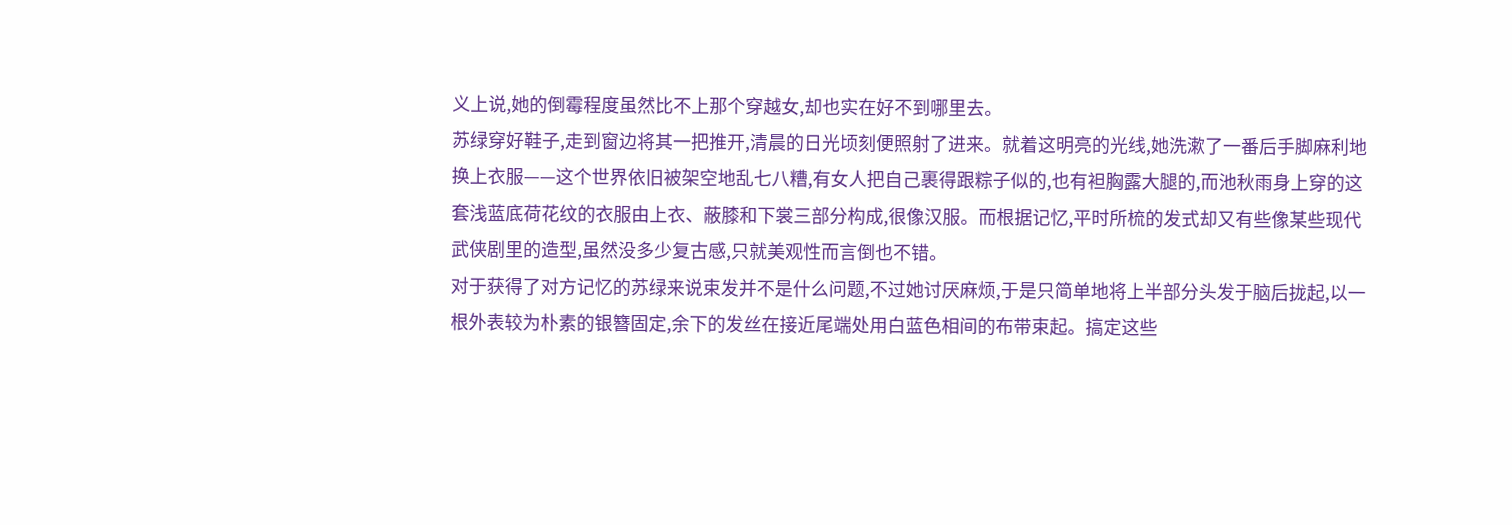义上说,她的倒霉程度虽然比不上那个穿越女,却也实在好不到哪里去。
苏绿穿好鞋子,走到窗边将其一把推开,清晨的日光顷刻便照射了进来。就着这明亮的光线,她洗漱了一番后手脚麻利地换上衣服——这个世界依旧被架空地乱七八糟,有女人把自己裹得跟粽子似的,也有袒胸露大腿的,而池秋雨身上穿的这套浅蓝底荷花纹的衣服由上衣、蔽膝和下裳三部分构成,很像汉服。而根据记忆,平时所梳的发式却又有些像某些现代武侠剧里的造型,虽然没多少复古感,只就美观性而言倒也不错。
对于获得了对方记忆的苏绿来说束发并不是什么问题,不过她讨厌麻烦,于是只简单地将上半部分头发于脑后拢起,以一根外表较为朴素的银簪固定,余下的发丝在接近尾端处用白蓝色相间的布带束起。搞定这些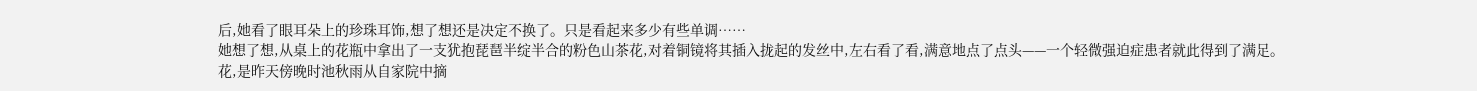后,她看了眼耳朵上的珍珠耳饰,想了想还是决定不换了。只是看起来多少有些单调……
她想了想,从桌上的花瓶中拿出了一支犹抱琵琶半绽半合的粉色山茶花,对着铜镜将其插入拢起的发丝中,左右看了看,满意地点了点头——一个轻微强迫症患者就此得到了满足。
花,是昨天傍晚时池秋雨从自家院中摘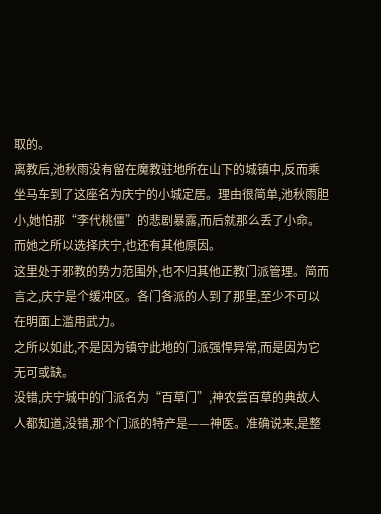取的。
离教后,池秋雨没有留在魔教驻地所在山下的城镇中,反而乘坐马车到了这座名为庆宁的小城定居。理由很简单,池秋雨胆小,她怕那“李代桃僵”的悲剧暴露,而后就那么丢了小命。
而她之所以选择庆宁,也还有其他原因。
这里处于邪教的势力范围外,也不归其他正教门派管理。简而言之,庆宁是个缓冲区。各门各派的人到了那里,至少不可以在明面上滥用武力。
之所以如此,不是因为镇守此地的门派强悍异常,而是因为它无可或缺。
没错,庆宁城中的门派名为“百草门”,神农尝百草的典故人人都知道,没错,那个门派的特产是——神医。准确说来,是整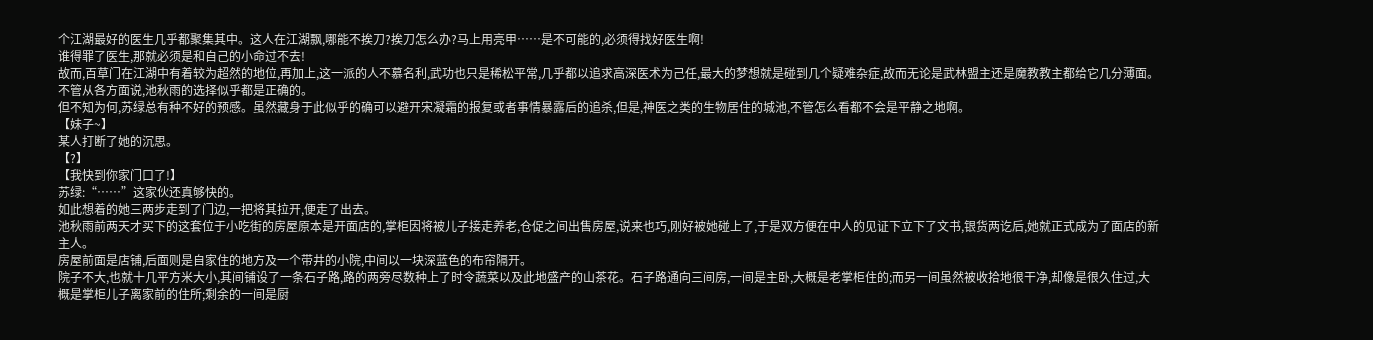个江湖最好的医生几乎都聚集其中。这人在江湖飘,哪能不挨刀?挨刀怎么办?马上用亮甲……是不可能的,必须得找好医生啊!
谁得罪了医生,那就必须是和自己的小命过不去!
故而,百草门在江湖中有着较为超然的地位,再加上,这一派的人不慕名利,武功也只是稀松平常,几乎都以追求高深医术为己任,最大的梦想就是碰到几个疑难杂症,故而无论是武林盟主还是魔教教主都给它几分薄面。
不管从各方面说,池秋雨的选择似乎都是正确的。
但不知为何,苏绿总有种不好的预感。虽然藏身于此似乎的确可以避开宋凝霜的报复或者事情暴露后的追杀,但是,神医之类的生物居住的城池,不管怎么看都不会是平静之地啊。
【妹子~】
某人打断了她的沉思。
【?】
【我快到你家门口了!】
苏绿:“……”这家伙还真够快的。
如此想着的她三两步走到了门边,一把将其拉开,便走了出去。
池秋雨前两天才买下的这套位于小吃街的房屋原本是开面店的,掌柜因将被儿子接走养老,仓促之间出售房屋,说来也巧,刚好被她碰上了,于是双方便在中人的见证下立下了文书,银货两讫后,她就正式成为了面店的新主人。
房屋前面是店铺,后面则是自家住的地方及一个带井的小院,中间以一块深蓝色的布帘隔开。
院子不大,也就十几平方米大小,其间铺设了一条石子路,路的两旁尽数种上了时令蔬菜以及此地盛产的山茶花。石子路通向三间房,一间是主卧,大概是老掌柜住的;而另一间虽然被收拾地很干净,却像是很久住过,大概是掌柜儿子离家前的住所;剩余的一间是厨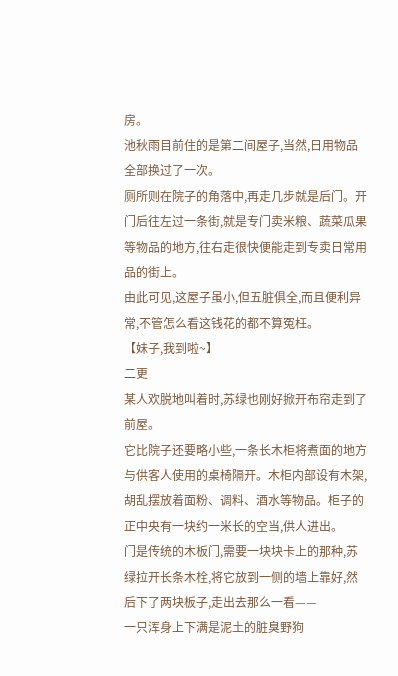房。
池秋雨目前住的是第二间屋子,当然,日用物品全部换过了一次。
厕所则在院子的角落中,再走几步就是后门。开门后往左过一条街,就是专门卖米粮、蔬菜瓜果等物品的地方,往右走很快便能走到专卖日常用品的街上。
由此可见,这屋子虽小,但五脏俱全,而且便利异常,不管怎么看这钱花的都不算冤枉。
【妹子,我到啦~】
二更
某人欢脱地叫着时,苏绿也刚好掀开布帘走到了前屋。
它比院子还要略小些,一条长木柜将煮面的地方与供客人使用的桌椅隔开。木柜内部设有木架,胡乱摆放着面粉、调料、酒水等物品。柜子的正中央有一块约一米长的空当,供人进出。
门是传统的木板门,需要一块块卡上的那种,苏绿拉开长条木栓,将它放到一侧的墙上靠好,然后下了两块板子,走出去那么一看——
一只浑身上下满是泥土的脏臭野狗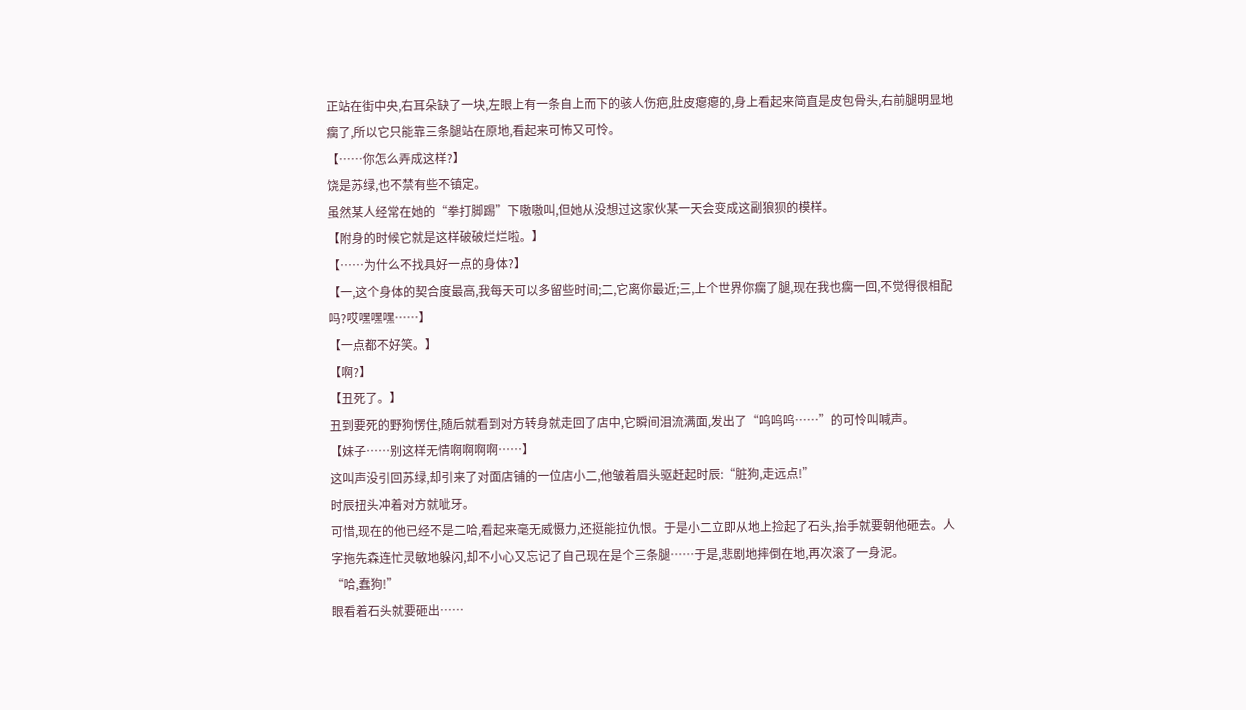正站在街中央,右耳朵缺了一块,左眼上有一条自上而下的骇人伤疤,肚皮瘪瘪的,身上看起来简直是皮包骨头,右前腿明显地瘸了,所以它只能靠三条腿站在原地,看起来可怖又可怜。
【……你怎么弄成这样?】
饶是苏绿,也不禁有些不镇定。
虽然某人经常在她的“拳打脚踢”下嗷嗷叫,但她从没想过这家伙某一天会变成这副狼狈的模样。
【附身的时候它就是这样破破烂烂啦。】
【……为什么不找具好一点的身体?】
【一,这个身体的契合度最高,我每天可以多留些时间;二,它离你最近;三,上个世界你瘸了腿,现在我也瘸一回,不觉得很相配吗?哎嘿嘿嘿……】
【一点都不好笑。】
【啊?】
【丑死了。】
丑到要死的野狗愣住,随后就看到对方转身就走回了店中,它瞬间泪流满面,发出了“呜呜呜……”的可怜叫喊声。
【妹子……别这样无情啊啊啊啊……】
这叫声没引回苏绿,却引来了对面店铺的一位店小二,他皱着眉头驱赶起时辰:“脏狗,走远点!”
时辰扭头冲着对方就呲牙。
可惜,现在的他已经不是二哈,看起来毫无威慑力,还挺能拉仇恨。于是小二立即从地上捡起了石头,抬手就要朝他砸去。人字拖先森连忙灵敏地躲闪,却不小心又忘记了自己现在是个三条腿……于是,悲剧地摔倒在地,再次滚了一身泥。
“哈,蠢狗!”
眼看着石头就要砸出……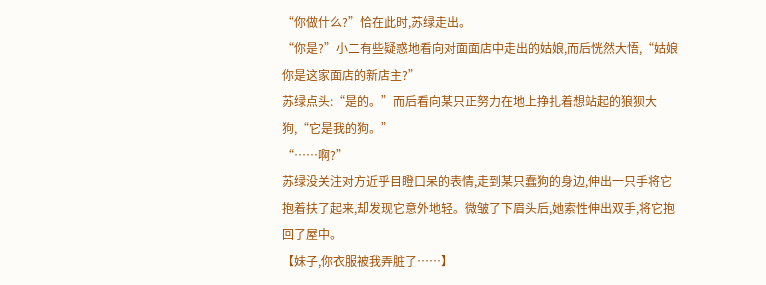“你做什么?”恰在此时,苏绿走出。
“你是?”小二有些疑惑地看向对面面店中走出的姑娘,而后恍然大悟,“姑娘你是这家面店的新店主?”
苏绿点头:“是的。”而后看向某只正努力在地上挣扎着想站起的狼狈大狗,“它是我的狗。”
“……啊?”
苏绿没关注对方近乎目瞪口呆的表情,走到某只蠢狗的身边,伸出一只手将它抱着扶了起来,却发现它意外地轻。微皱了下眉头后,她索性伸出双手,将它抱回了屋中。
【妹子,你衣服被我弄脏了……】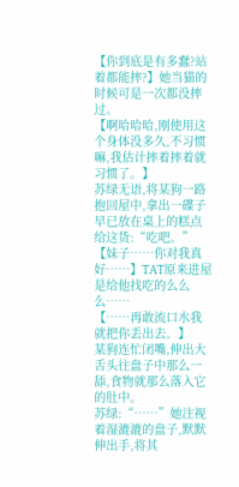【你到底是有多蠢?站着都能摔?】她当猫的时候可是一次都没摔过。
【啊哈哈哈,刚使用这个身体没多久,不习惯嘛,我估计摔着摔着就习惯了。】
苏绿无语,将某狗一路抱回屋中,拿出一碟子早已放在桌上的糕点给这货:“吃吧。”
【妹子……你对我真好……】TAT原来进屋是给他找吃的么么么……
【……再敢流口水我就把你丢出去。】
某狗连忙闭嘴,伸出大舌头往盘子中那么一舔,食物就那么落入它的肚中。
苏绿:“……”她注视着湿漉漉的盘子,默默伸出手,将其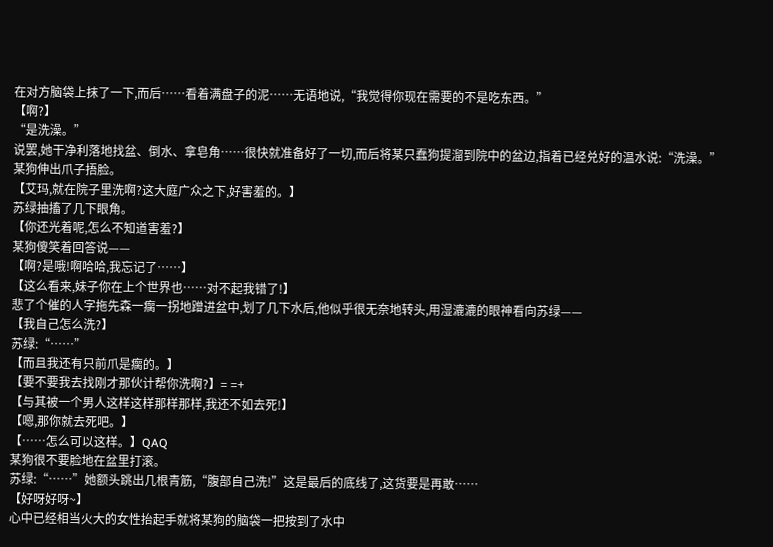在对方脑袋上抹了一下,而后……看着满盘子的泥……无语地说,“我觉得你现在需要的不是吃东西。”
【啊?】
“是洗澡。”
说罢,她干净利落地找盆、倒水、拿皂角……很快就准备好了一切,而后将某只蠢狗提溜到院中的盆边,指着已经兑好的温水说:“洗澡。”
某狗伸出爪子捂脸。
【艾玛,就在院子里洗啊?这大庭广众之下,好害羞的。】
苏绿抽搐了几下眼角。
【你还光着呢,怎么不知道害羞?】
某狗傻笑着回答说——
【啊?是哦!啊哈哈,我忘记了……】
【这么看来,妹子你在上个世界也……对不起我错了!】
悲了个催的人字拖先森一瘸一拐地蹭进盆中,划了几下水后,他似乎很无奈地转头,用湿漉漉的眼神看向苏绿——
【我自己怎么洗?】
苏绿:“……”
【而且我还有只前爪是瘸的。】
【要不要我去找刚才那伙计帮你洗啊?】= =+
【与其被一个男人这样这样那样那样,我还不如去死!】
【嗯,那你就去死吧。】
【……怎么可以这样。】QAQ
某狗很不要脸地在盆里打滚。
苏绿:“……”她额头跳出几根青筋,“腹部自己洗!”这是最后的底线了,这货要是再敢……
【好呀好呀~】
心中已经相当火大的女性抬起手就将某狗的脑袋一把按到了水中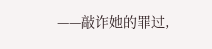——敲诈她的罪过,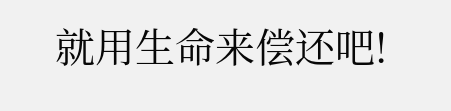就用生命来偿还吧!